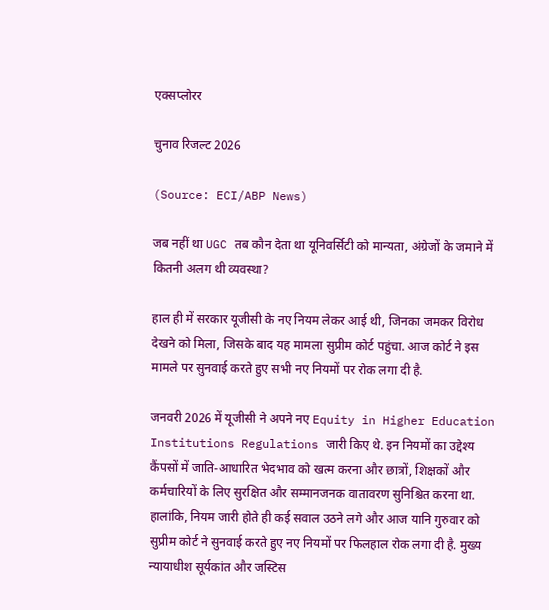एक्सप्लोरर

चुनाव रिजल्ट 2026

(Source: ECI/ABP News)

जब नहीं था UGC तब कौन देता था यूनिवर्सिटी को मान्यता, अंग्रेजों के जमाने में कितनी अलग थी व्यवस्था?

हाल ही में सरकार यूजीसी के नए नियम लेकर आई थी, जिनका जमकर विरोध देखने को मिला, जिसके बाद यह मामला सुप्रीम कोर्ट पहुंचा. आज कोर्ट ने इस मामले पर सुनवाई करते हुए सभी नए नियमों पर रोक लगा दी है.

जनवरी 2026 में यूजीसी ने अपने नए Equity in Higher Education Institutions Regulations जारी किए थे. इन नियमों का उद्देश्य कैंपसों में जाति-आधारित भेदभाव को खत्म करना और छात्रों, शिक्षकों और कर्मचारियों के लिए सुरक्षित और सम्मानजनक वातावरण सुनिश्चित करना था. हालांकि, नियम जारी होते ही कई सवाल उठने लगे और आज यानि गुरुवार को सुप्रीम कोर्ट ने सुनवाई करते हुए नए नियमों पर फिलहाल रोक लगा दी है. मुख्य न्यायाधीश सूर्यकांत और जस्टिस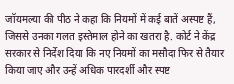जॉयमल्या की पीठ ने कहा कि नियमों में कई बातें अस्पष्ट हैं, जिससे उनका गलत इस्तेमाल होने का खतरा है. कोर्ट ने केंद्र सरकार से निर्देश दिया कि नए नियमों का मसौदा फिर से तैयार किया जाए और उन्हें अधिक पारदर्शी और स्पष्ट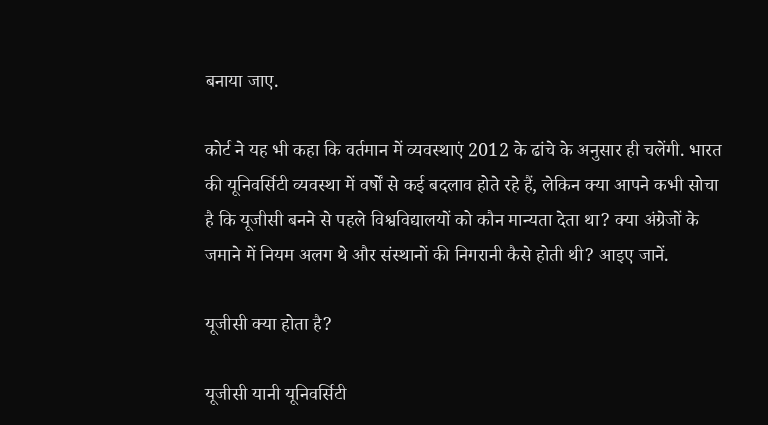बनाया जाए.

कोर्ट ने यह भी कहा कि वर्तमान में व्यवस्थाएं 2012 के ढांचे के अनुसार ही चलेंगी. भारत की यूनिवर्सिटी व्यवस्था में वर्षों से कई बदलाव होते रहे हैं, लेकिन क्या आपने कभी सोचा है कि यूजीसी बनने से पहले विश्वविद्यालयों को कौन मान्यता देता था? क्या अंग्रेजों के जमाने में नियम अलग थे और संस्थानों की निगरानी कैसे होती थी? आइए जानें.

यूजीसी क्या होता है?

यूजीसी यानी यूनिवर्सिटी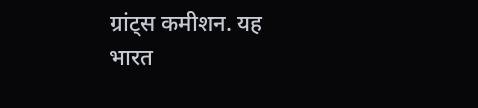ग्रांट्स कमीशन. यह भारत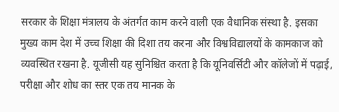सरकार के शिक्षा मंत्रालय के अंतर्गत काम करने वाली एक वैधानिक संस्था है. इसका मुख्य काम देश में उच्च शिक्षा की दिशा तय करना और विश्वविद्यालयों के कामकाज को व्यवस्थित रखना है. यूजीसी यह सुनिश्चित करता है कि यूनिवर्सिटी और कॉलेजों में पढ़ाई, परीक्षा और शोध का स्तर एक तय मानक के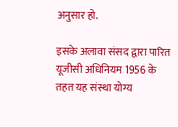अनुसार हो.

इसके अलावा संसद द्वारा पारित यूजीसी अधिनियम 1956 के तहत यह संस्था योग्य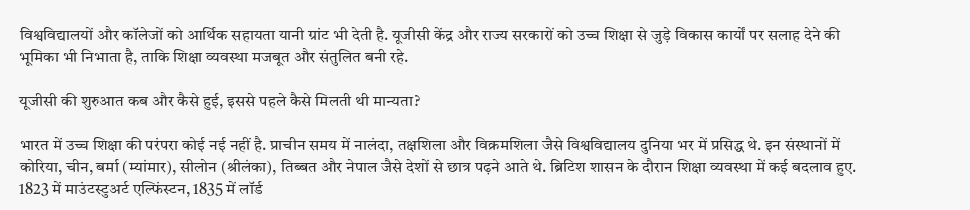विश्वविद्यालयों और कॉलेजों को आर्थिक सहायता यानी ग्रांट भी देती है. यूजीसी केंद्र और राज्य सरकारों को उच्च शिक्षा से जुड़े विकास कार्यों पर सलाह देने की भूमिका भी निभाता है, ताकि शिक्षा व्यवस्था मजबूत और संतुलित बनी रहे.

यूजीसी की शुरुआत कब और कैसे हुई, इससे पहले कैसे मिलती थी मान्यता?

भारत में उच्च शिक्षा की परंपरा कोई नई नहीं है. प्राचीन समय में नालंदा, तक्षशिला और विक्रमशिला जैसे विश्वविद्यालय दुनिया भर में प्रसिद्ध थे. इन संस्थानों में कोरिया, चीन, बर्मा (म्यांमार), सीलोन (श्रीलंका), तिब्बत और नेपाल जैसे देशों से छात्र पढ़ने आते थे. ब्रिटिश शासन के दौरान शिक्षा व्यवस्था में कई बदलाव हुए. 1823 में माउंटस्टुअर्ट एल्फिंस्टन, 1835 में लॉर्ड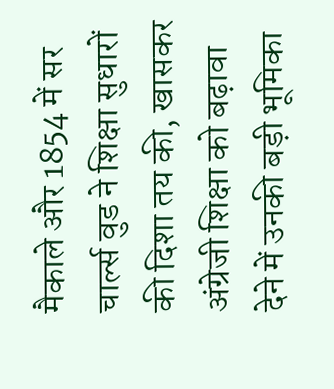मैकाले और 1854 में सर चार्ल्स वुड ने शिक्षा सुधारों की दिशा तय की, खासकर अंग्रेजी शिक्षा को बढ़ावा देने में उनकी बड़ी भूमिका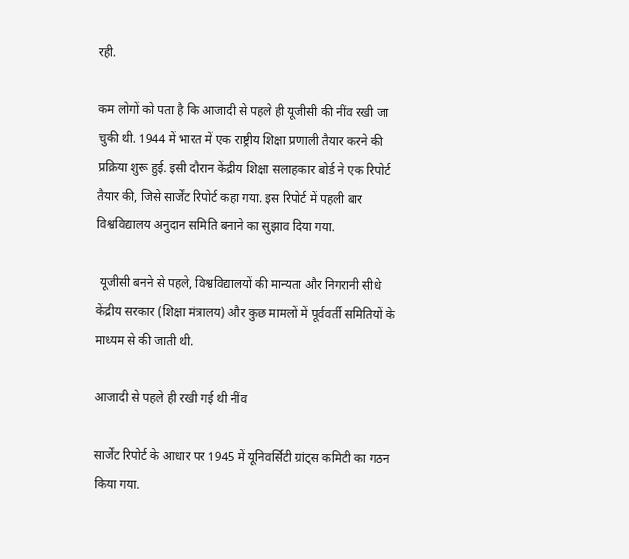रही.

कम लोगों को पता है कि आजादी से पहले ही यूजीसी की नींव रखी जा चुकी थी. 1944 में भारत में एक राष्ट्रीय शिक्षा प्रणाली तैयार करने की प्रक्रिया शुरू हुई. इसी दौरान केंद्रीय शिक्षा सलाहकार बोर्ड ने एक रिपोर्ट तैयार की, जिसे सार्जेंट रिपोर्ट कहा गया. इस रिपोर्ट में पहली बार विश्वविद्यालय अनुदान समिति बनाने का सुझाव दिया गया.

 यूजीसी बनने से पहले, विश्वविद्यालयों की मान्यता और निगरानी सीधे केंद्रीय सरकार (शिक्षा मंत्रालय) और कुछ मामलों में पूर्ववर्ती समितियों के माध्यम से की जाती थी.

आजादी से पहले ही रखी गई थी नींव

सार्जेंट रिपोर्ट के आधार पर 1945 में यूनिवर्सिटी ग्रांट्स कमिटी का गठन किया गया.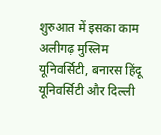शुरुआत में इसका काम अलीगढ़ मुस्लिम यूनिवर्सिटी, बनारस हिंदू यूनिवर्सिटी और दिल्ली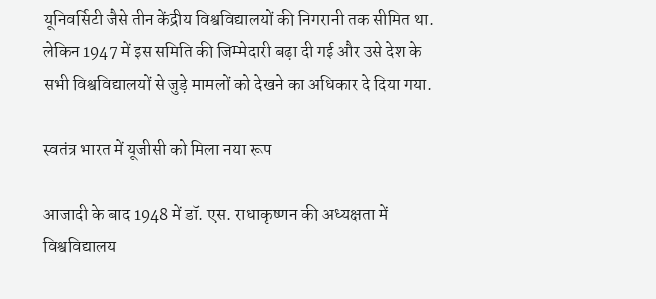यूनिवर्सिटी जैसे तीन केंद्रीय विश्वविद्यालयों की निगरानी तक सीमित था. लेकिन 1947 में इस समिति की जिम्मेदारी बढ़ा दी गई और उसे देश के सभी विश्वविद्यालयों से जुड़े मामलों को देखने का अधिकार दे दिया गया.

स्वतंत्र भारत में यूजीसी को मिला नया रूप

आजादी के बाद 1948 में डॉ. एस. राधाकृष्णन की अध्यक्षता में विश्वविद्यालय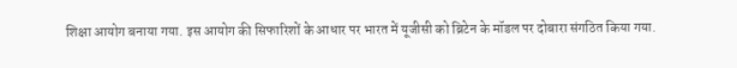शिक्षा आयोग बनाया गया. इस आयोग की सिफारिशों के आधार पर भारत में यूजीसी को ब्रिटेन के मॉडल पर दोबारा संगठित किया गया.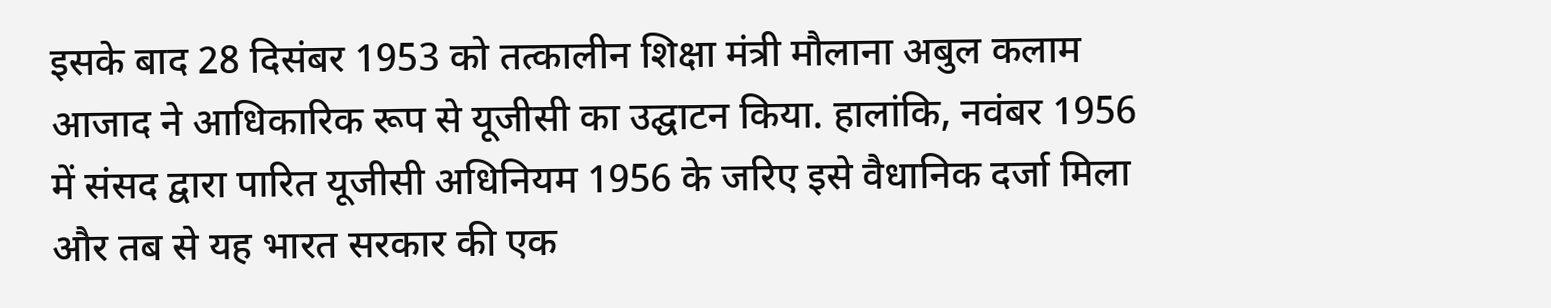इसके बाद 28 दिसंबर 1953 को तत्कालीन शिक्षा मंत्री मौलाना अबुल कलाम आजाद ने आधिकारिक रूप से यूजीसी का उद्घाटन किया. हालांकि, नवंबर 1956 में संसद द्वारा पारित यूजीसी अधिनियम 1956 के जरिए इसे वैधानिक दर्जा मिला और तब से यह भारत सरकार की एक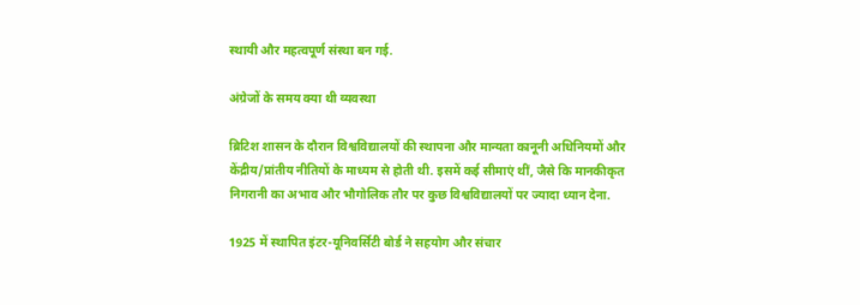स्थायी और महत्वपूर्ण संस्था बन गई.

अंग्रेजों के समय क्या थी व्यवस्था

ब्रिटिश शासन के दौरान विश्वविद्यालयों की स्थापना और मान्यता कानूनी अधिनियमों और केंद्रीय/प्रांतीय नीतियों के माध्यम से होती थी. इसमें कई सीमाएं थीं, जैसे कि मानकीकृत निगरानी का अभाव और भौगोलिक तौर पर कुछ विश्वविद्यालयों पर ज्यादा ध्यान देना.

1925 में स्थापित इंटर-यूनिवर्सिटी बोर्ड ने सहयोग और संचार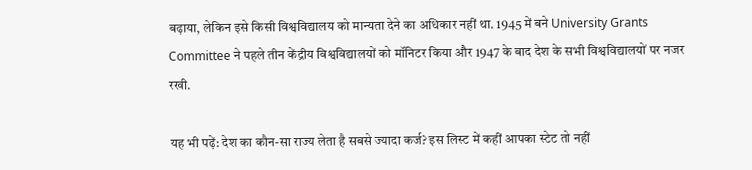बढ़ाया, लेकिन इसे किसी विश्वविद्यालय को मान्यता देने का अधिकार नहीं था. 1945 में बने University Grants Committee ने पहले तीन केंद्रीय विश्वविद्यालयों को मॉनिटर किया और 1947 के बाद देश के सभी विश्वविद्यालयों पर नजर रखी.

यह भी पढ़ें: देश का कौन-सा राज्य लेता है सबसे ज्यादा कर्ज? इस लिस्ट में कहीं आपका स्टेट तो नहीं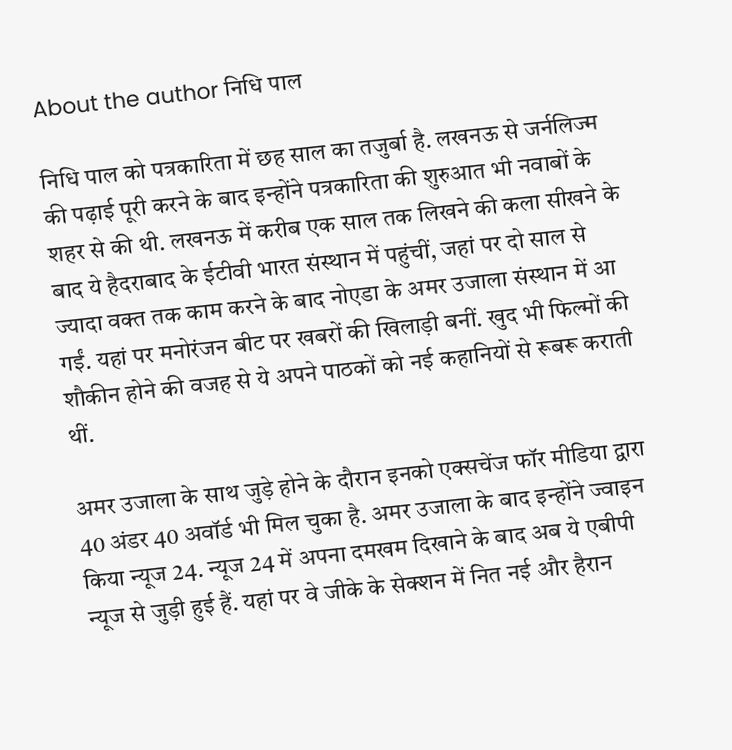About the author निधि पाल

निधि पाल को पत्रकारिता में छह साल का तजुर्बा है. लखनऊ से जर्नलिज्म की पढ़ाई पूरी करने के बाद इन्होंने पत्रकारिता की शुरुआत भी नवाबों के शहर से की थी. लखनऊ में करीब एक साल तक लिखने की कला सीखने के बाद ये हैदराबाद के ईटीवी भारत संस्थान में पहुंचीं, जहां पर दो साल से ज्यादा वक्त तक काम करने के बाद नोएडा के अमर उजाला संस्थान में आ गईं. यहां पर मनोरंजन बीट पर खबरों की खिलाड़ी बनीं. खुद भी फिल्मों की शौकीन होने की वजह से ये अपने पाठकों को नई कहानियों से रूबरू कराती थीं.

अमर उजाला के साथ जुड़े होने के दौरान इनको एक्सचेंज फॉर मीडिया द्वारा 40 अंडर 40 अवॉर्ड भी मिल चुका है. अमर उजाला के बाद इन्होंने ज्वाइन किया न्यूज 24. न्यूज 24 में अपना दमखम दिखाने के बाद अब ये एबीपी न्यूज से जुड़ी हुई हैं. यहां पर वे जीके के सेक्शन में नित नई और हैरान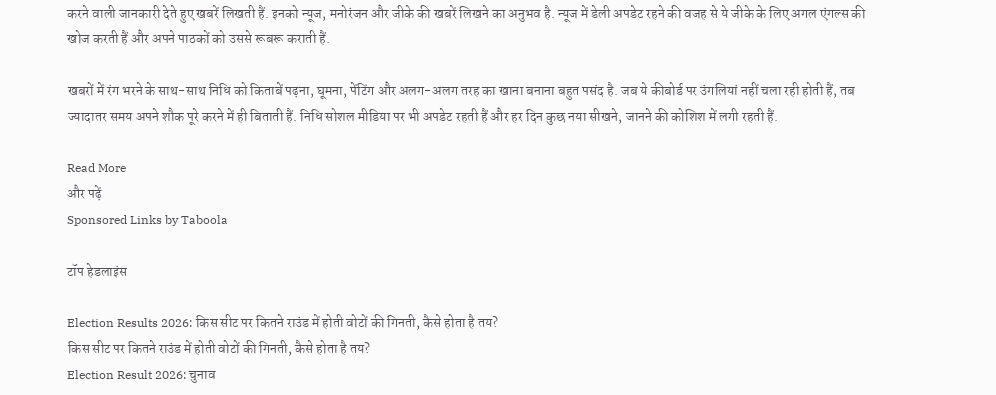करने वाली जानकारी देते हुए खबरें लिखती हैं. इनको न्यूज, मनोरंजन और जीके की खबरें लिखने का अनुभव है. न्यूज में डेली अपडेट रहने की वजह से ये जीके के लिए अगल एंगल्स की खोज करती हैं और अपने पाठकों को उससे रूबरू कराती हैं.

खबरों में रंग भरने के साथ-साथ निधि को किताबें पढ़ना, घूमना, पेंटिंग और अलग-अलग तरह का खाना बनाना बहुत पसंद है. जब ये कीबोर्ड पर उंगलियां नहीं चला रही होती हैं, तब ज्यादातर समय अपने शौक पूरे करने में ही बिताती हैं. निधि सोशल मीडिया पर भी अपडेट रहती हैं और हर दिन कुछ नया सीखने, जानने की कोशिश में लगी रहती हैं.

Read More
और पढ़ें
Sponsored Links by Taboola

टॉप हेडलाइंस

Election Results 2026: किस सीट पर कितने राउंड में होती वोटों की गिनती, कैसे होता है तय?
किस सीट पर कितने राउंड में होती वोटों की गिनती, कैसे होता है तय?
Election Result 2026: चुनाव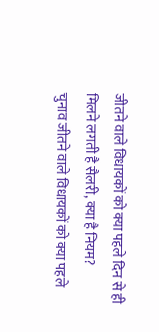जीतने वाले विधायकों को क्या पहले दिन से ही मिलने लगती है सैलरी, क्या है नियम?
चुनाव जीतने वाले विधायकों को क्या पहले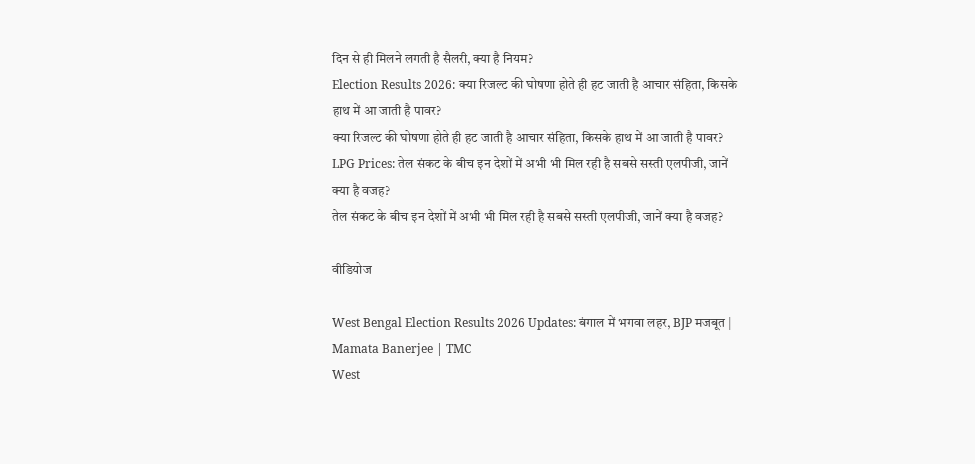दिन से ही मिलने लगती है सैलरी, क्या है नियम?
Election Results 2026: क्या रिजल्ट की घोषणा होते ही हट जाती है आचार संहिता, किसके हाथ में आ जाती है पावर?
क्या रिजल्ट की घोषणा होते ही हट जाती है आचार संहिता, किसके हाथ में आ जाती है पावर?
LPG Prices: तेल संकट के बीच इन देशों में अभी भी मिल रही है सबसे सस्ती एलपीजी, जानें क्या है वजह?
तेल संकट के बीच इन देशों में अभी भी मिल रही है सबसे सस्ती एलपीजी, जानें क्या है वजह?

वीडियोज

West Bengal Election Results 2026 Updates: बंगाल में भगवा लहर, BJP मजबूत | Mamata Banerjee | TMC
West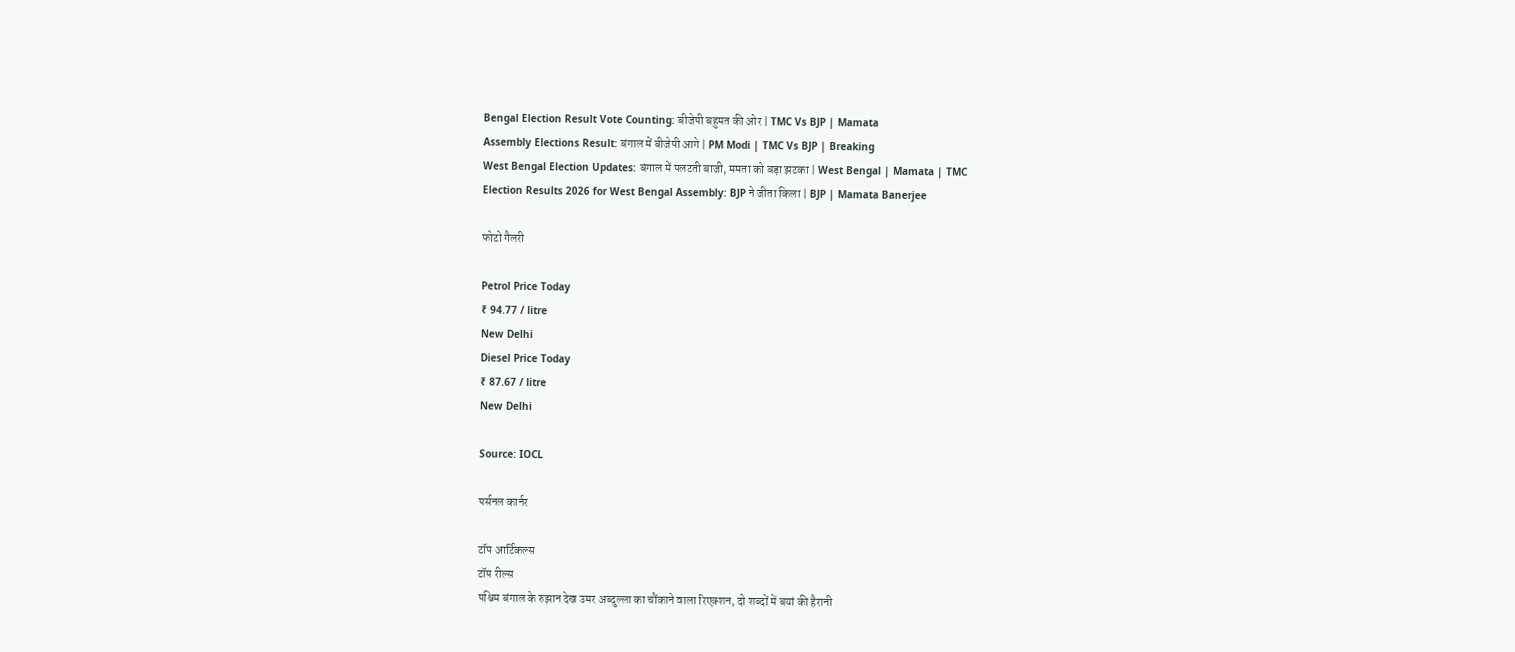Bengal Election Result Vote Counting: बीजेपी बहुमत की ओर | TMC Vs BJP | Mamata
Assembly Elections Result: बंगाल में बीजेपी आगे | PM Modi | TMC Vs BJP | Breaking
West Bengal Election Updates: बंगाल में पलटती बाजी, ममता को बड़ा झटका | West Bengal | Mamata | TMC
Election Results 2026 for West Bengal Assembly: BJP ने जीता किला | BJP | Mamata Banerjee

फोटो गैलरी

Petrol Price Today
₹ 94.77 / litre
New Delhi
Diesel Price Today
₹ 87.67 / litre
New Delhi

Source: IOCL

पर्सनल कार्नर

टॉप आर्टिकल्स
टॉप रील्स
पश्चिम बंगाल के रुझान देख उमर अब्दुल्ला का चौंकाने वाला रिएक्शन, दो शब्दों में बयां की हैरानी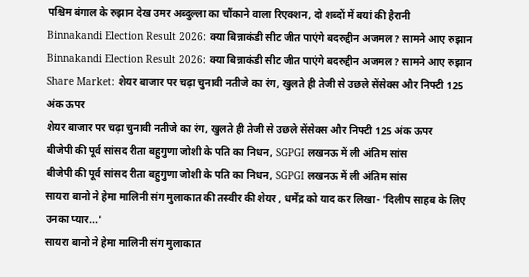पश्चिम बंगाल के रुझान देख उमर अब्दुल्ला का चौंकाने वाला रिएक्शन, दो शब्दों में बयां की हैरानी
Binnakandi Election Result 2026: क्या बिन्नाकंडी सीट जीत पाएंगे बदरुद्दीन अजमल? सामने आए रुझान
Binnakandi Election Result 2026: क्या बिन्नाकंडी सीट जीत पाएंगे बदरुद्दीन अजमल? सामने आए रुझान
Share Market: शेयर बाजार पर चढ़ा चुनावी नतीजे का रंग, खुलते ही तेजी से उछले सेंसेक्स और निफ्टी 125 अंक ऊपर
शेयर बाजार पर चढ़ा चुनावी नतीजे का रंग, खुलते ही तेजी से उछले सेंसेक्स और निफ्टी 125 अंक ऊपर
बीजेपी की पूर्व सांसद रीता बहुगुणा जोशी के पति का निधन, SGPGI लखनऊ में ली अंतिम सांस
बीजेपी की पूर्व सांसद रीता बहुगुणा जोशी के पति का निधन, SGPGI लखनऊ में ली अंतिम सांस
सायरा बानो ने हेमा मालिनी संग मुलाकात की तस्वीर की शेयर , धर्मेंद्र को याद कर लिखा- 'दिलीप साहब के लिए उनका प्यार...'
सायरा बानो ने हेमा मालिनी संग मुलाकात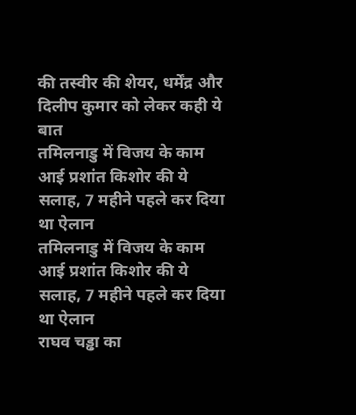की तस्वीर की शेयर, धर्मेंद्र और दिलीप कुमार को लेकर कही ये बात
तमिलनाडु में विजय के काम आई प्रशांत किशोर की ये सलाह, 7 महीने पहले कर दिया था ऐलान
तमिलनाडु में विजय के काम आई प्रशांत किशोर की ये सलाह, 7 महीने पहले कर दिया था ऐलान
राघव चड्ढा का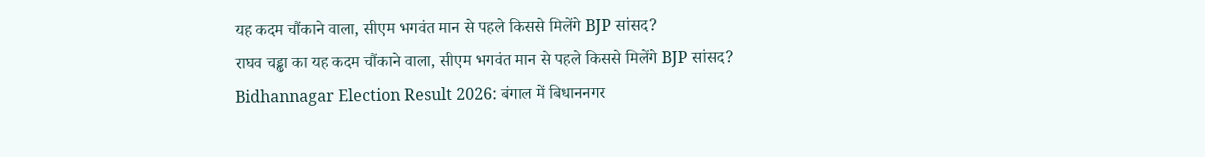यह कदम चौंकाने वाला, सीएम भगवंत मान से पहले किससे मिलेंगे BJP सांसद?
राघव चड्ढा का यह कदम चौंकाने वाला, सीएम भगवंत मान से पहले किससे मिलेंगे BJP सांसद?
Bidhannagar Election Result 2026: बंगाल में बिधाननगर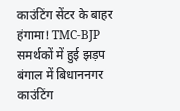काउंटिंग सेंटर के बाहर हंगामा! TMC-BJP समर्थकों में हुई झड़प
बंगाल में बिधाननगर काउंटिंग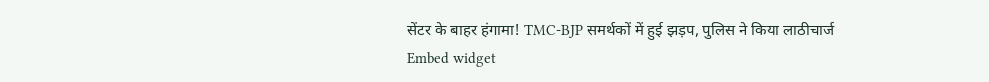सेंटर के बाहर हंगामा! TMC-BJP समर्थकों में हुई झड़प, पुलिस ने किया लाठीचार्ज
Embed widget